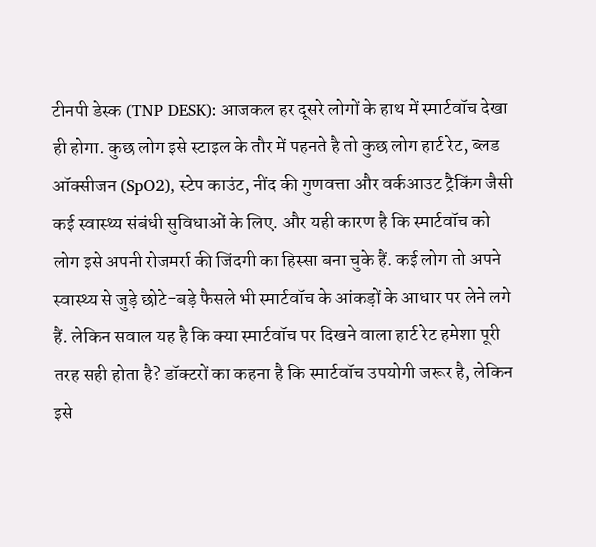टीनपी डेस्क (TNP DESK): आजकल हर दूसरे लोगों के हाथ में स्मार्टवॉच देखा ही होगा. कुछ लोग इसे स्टाइल के तौर में पहनते है तो कुछ लोग हार्ट रेट, ब्लड ऑक्सीजन (SpO2), स्टेप काउंट, नींद की गुणवत्ता और वर्कआउट ट्रैकिंग जैसी कई स्वास्थ्य संबंधी सुविधाओं के लिए. और यही कारण है कि स्मार्टवॉच को लोग इसे अपनी रोजमर्रा की जिंदगी का हिस्सा बना चुके हैं. कई लोग तो अपने स्वास्थ्य से जुड़े छोटे-बड़े फैसले भी स्मार्टवॉच के आंकड़ों के आधार पर लेने लगे हैं. लेकिन सवाल यह है कि क्या स्मार्टवॉच पर दिखने वाला हार्ट रेट हमेशा पूरी तरह सही होता है? डॉक्टरों का कहना है कि स्मार्टवॉच उपयोगी जरूर है, लेकिन इसे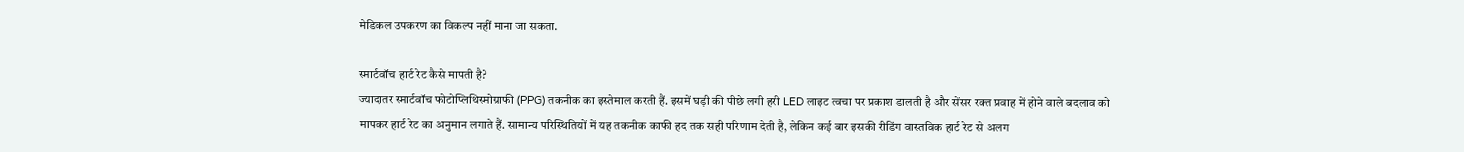मेडिकल उपकरण का विकल्प नहीं माना जा सकता.

स्मार्टवॉच हार्ट रेट कैसे मापती है?
ज्यादातर स्मार्टवॉच फोटोप्लिथिस्मोग्राफी (PPG) तकनीक का इस्तेमाल करती हैं. इसमें घड़ी की पीछे लगी हरी LED लाइट त्वचा पर प्रकाश डालती है और सेंसर रक्त प्रवाह में होने वाले बदलाव को मापकर हार्ट रेट का अनुमान लगाते हैं. सामान्य परिस्थितियों में यह तकनीक काफी हद तक सही परिणाम देती है, लेकिन कई बार इसकी रीडिंग वास्तविक हार्ट रेट से अलग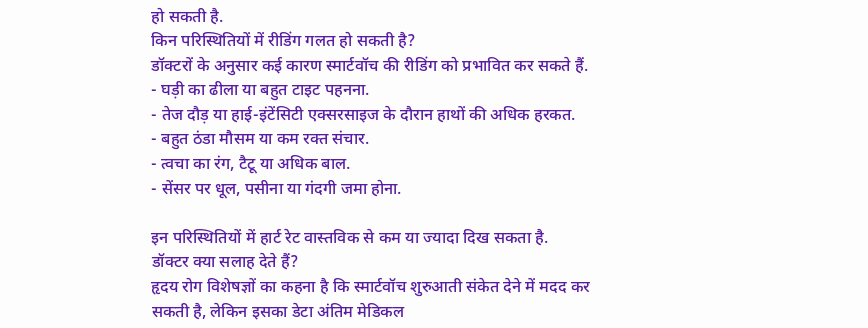हो सकती है.
किन परिस्थितियों में रीडिंग गलत हो सकती है?
डॉक्टरों के अनुसार कई कारण स्मार्टवॉच की रीडिंग को प्रभावित कर सकते हैं.
- घड़ी का ढीला या बहुत टाइट पहनना.
- तेज दौड़ या हाई-इंटेंसिटी एक्सरसाइज के दौरान हाथों की अधिक हरकत.
- बहुत ठंडा मौसम या कम रक्त संचार.
- त्वचा का रंग, टैटू या अधिक बाल.
- सेंसर पर धूल, पसीना या गंदगी जमा होना.

इन परिस्थितियों में हार्ट रेट वास्तविक से कम या ज्यादा दिख सकता है.
डॉक्टर क्या सलाह देते हैं?
हृदय रोग विशेषज्ञों का कहना है कि स्मार्टवॉच शुरुआती संकेत देने में मदद कर सकती है, लेकिन इसका डेटा अंतिम मेडिकल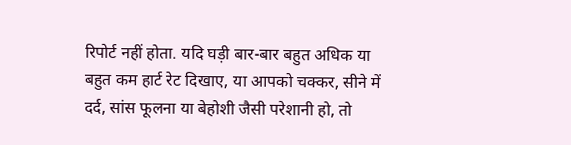रिपोर्ट नहीं होता. यदि घड़ी बार-बार बहुत अधिक या बहुत कम हार्ट रेट दिखाए, या आपको चक्कर, सीने में दर्द, सांस फूलना या बेहोशी जैसी परेशानी हो, तो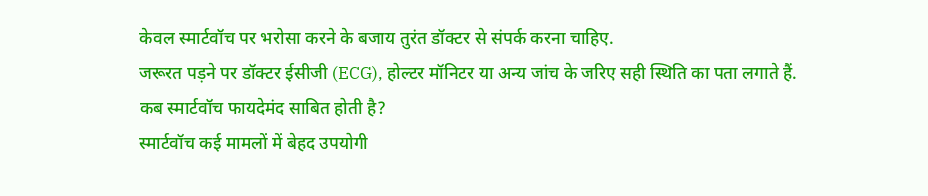केवल स्मार्टवॉच पर भरोसा करने के बजाय तुरंत डॉक्टर से संपर्क करना चाहिए.
जरूरत पड़ने पर डॉक्टर ईसीजी (ECG), होल्टर मॉनिटर या अन्य जांच के जरिए सही स्थिति का पता लगाते हैं.
कब स्मार्टवॉच फायदेमंद साबित होती है?
स्मार्टवॉच कई मामलों में बेहद उपयोगी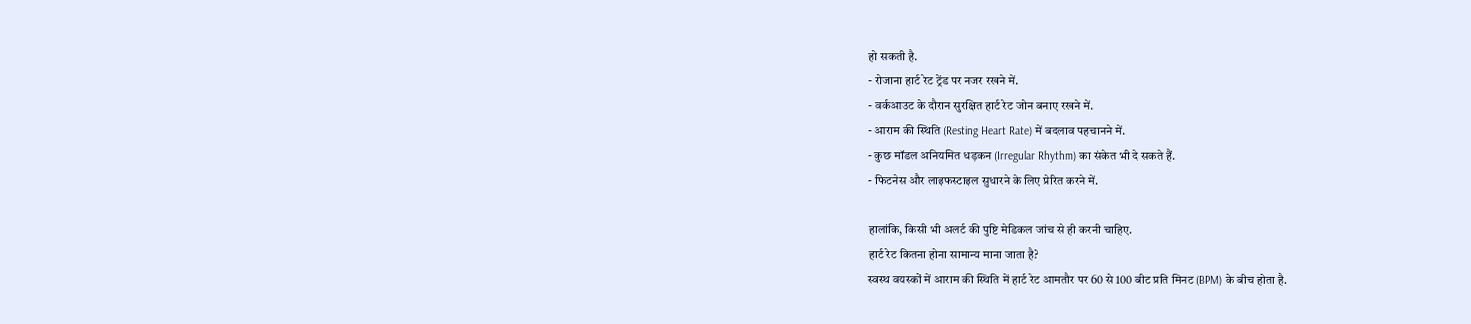हो सकती है.
- रोजाना हार्ट रेट ट्रेंड पर नजर रखने में.
- वर्कआउट के दौरान सुरक्षित हार्ट रेट जोन बनाए रखने में.
- आराम की स्थिति (Resting Heart Rate) में बदलाव पहचानने में.
- कुछ मॉडल अनियमित धड़कन (Irregular Rhythm) का संकेत भी दे सकते हैं.
- फिटनेस और लाइफस्टाइल सुधारने के लिए प्रेरित करने में.

हालांकि, किसी भी अलर्ट की पुष्टि मेडिकल जांच से ही करनी चाहिए.
हार्ट रेट कितना होना सामान्य माना जाता है?
स्वस्थ वयस्कों में आराम की स्थिति में हार्ट रेट आमतौर पर 60 से 100 बीट प्रति मिनट (BPM) के बीच होता है.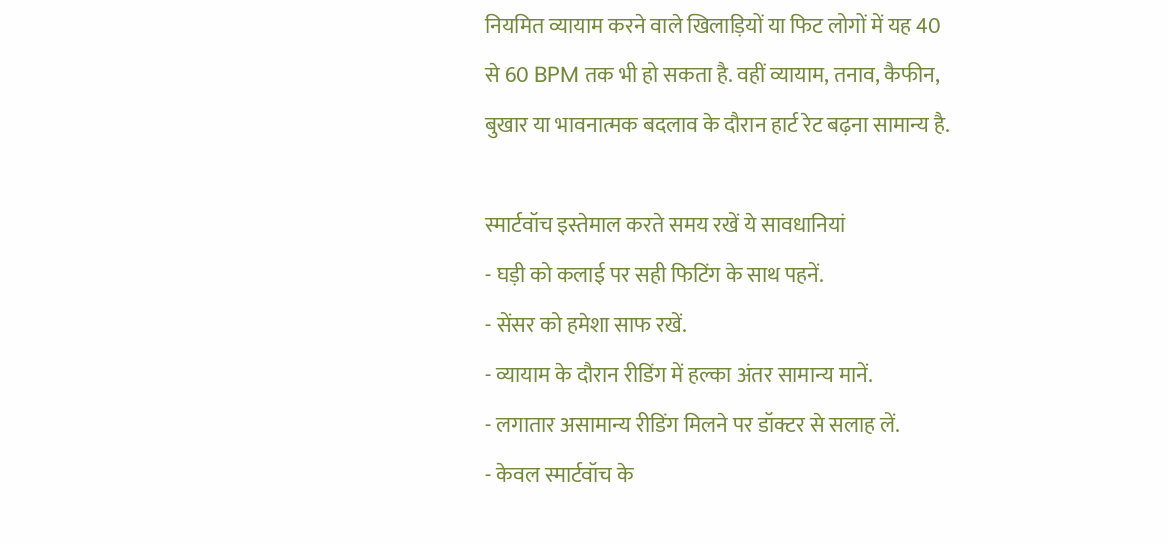नियमित व्यायाम करने वाले खिलाड़ियों या फिट लोगों में यह 40 से 60 BPM तक भी हो सकता है. वहीं व्यायाम, तनाव, कैफीन, बुखार या भावनात्मक बदलाव के दौरान हार्ट रेट बढ़ना सामान्य है.

स्मार्टवॉच इस्तेमाल करते समय रखें ये सावधानियां
- घड़ी को कलाई पर सही फिटिंग के साथ पहनें.
- सेंसर को हमेशा साफ रखें.
- व्यायाम के दौरान रीडिंग में हल्का अंतर सामान्य मानें.
- लगातार असामान्य रीडिंग मिलने पर डॉक्टर से सलाह लें.
- केवल स्मार्टवॉच के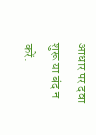आधार पर दवा शुरू या बंद न करें.